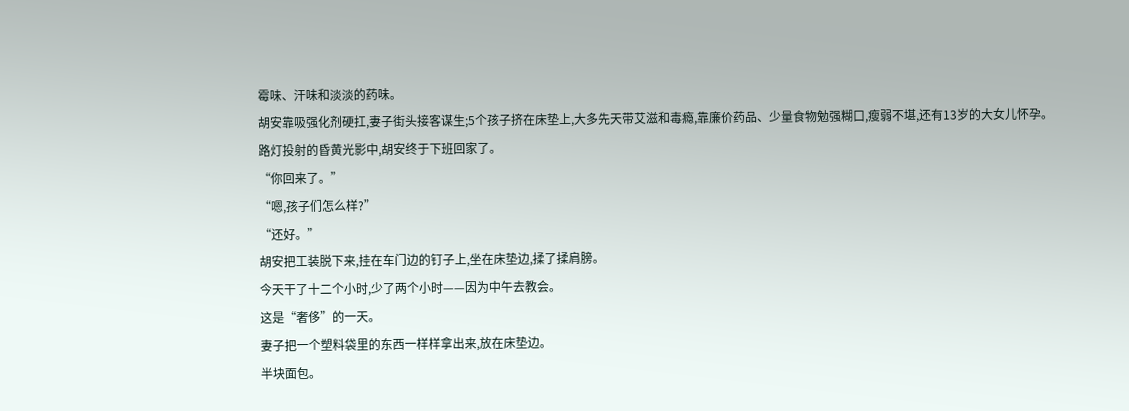霉味、汗味和淡淡的药味。
胡安靠吸强化剂硬扛,妻子街头接客谋生;5个孩子挤在床垫上,大多先天带艾滋和毒瘾,靠廉价药品、少量食物勉强糊口,瘦弱不堪,还有13岁的大女儿怀孕。
路灯投射的昏黄光影中,胡安终于下班回家了。
“你回来了。”
“嗯,孩子们怎么样?”
“还好。”
胡安把工装脱下来,挂在车门边的钉子上,坐在床垫边,揉了揉肩膀。
今天干了十二个小时,少了两个小时——因为中午去教会。
这是“奢侈”的一天。
妻子把一个塑料袋里的东西一样样拿出来,放在床垫边。
半块面包。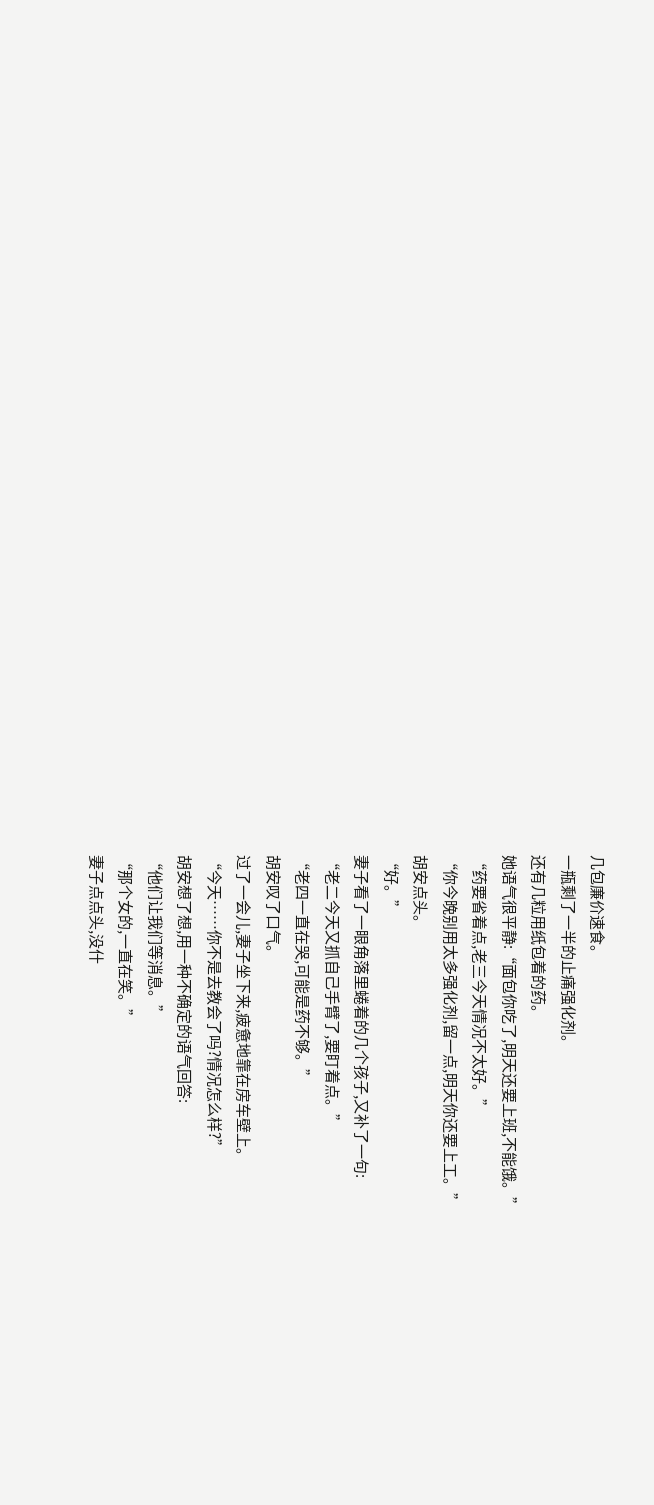几包廉价速食。
一瓶剩了一半的止痛强化剂。
还有几粒用纸包着的药。
她语气很平静:“面包你吃了,明天还要上班,不能饿。”
“药要省着点,老三今天情况不太好。”
“你今晚别用太多强化剂,留一点,明天你还要上工。”
胡安点头。
“好。”
妻子看了一眼角落里蜷着的几个孩子,又补了一句:
“老二今天又抓自己手臂了,要盯着点。”
“老四一直在哭,可能是药不够。”
胡安叹了口气。
过了一会儿,妻子坐下来,疲惫地靠在房车壁上。
“今天……你不是去教会了吗?情况怎么样?”
胡安想了想,用一种不确定的语气回答:
“他们让我们等消息。”
“那个女的,一直在笑。”
妻子点点头,没什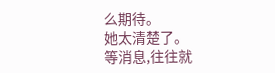么期待。
她太清楚了。
等消息,往往就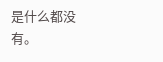是什么都没有。